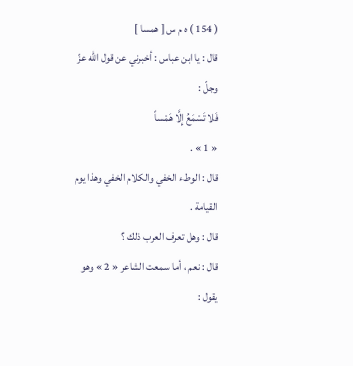( 154 ) ه م س [ همسا ]
قال : يا ابن عباس : أخبرني عن قول اللّه عزّ وجلّ :
فَلا تَسْمَعُ إِلَّا هَمْساً
« 1 » .
قال : الوطء الخفي والكلام الخفي وهذا يوم القيامة .
قال : وهل تعرف العرب ذلك ؟
قال : نعم ، أما سمعت الشاعر « 2 » وهو يقول :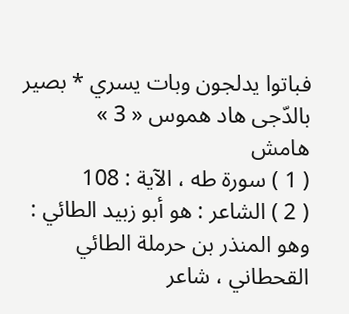فباتوا يدلجون وبات يسري * بصير بالدّجى هاد هموس « 3 »
هامش
( 1 ) سورة طه ، الآية : 108
( 2 ) الشاعر : هو أبو زبيد الطائي : وهو المنذر بن حرملة الطائي القحطاني ، شاعر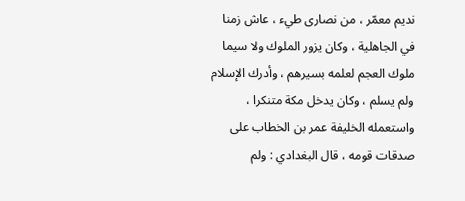نديم معمّر ، من نصارى طيء ، عاش زمنا في الجاهلية ، وكان يزور الملوك ولا سيما ملوك العجم لعلمه بسيرهم ، وأدرك الإسلام ولم يسلم ، وكان يدخل مكة متنكرا ، واستعمله الخليفة عمر بن الخطاب على صدقات قومه ، قال البغدادي : ولم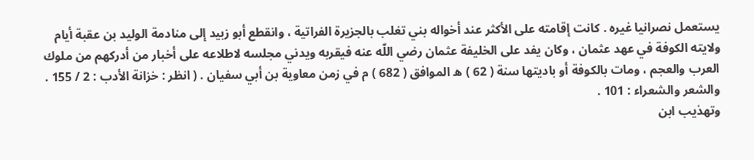يستعمل نصرانيا غيره . كانت إقامته على الأكثر عند أخواله بني تغلب بالجزيرة الفراتية ، وانقطع أبو زبيد إلى منادمة الوليد بن عقبة أيام ولايته الكوفة في عهد عثمان ، وكان يفد على الخليفة عثمان رضي اللّه عنه فيقربه ويدني مجلسه لاطلاعه على أخبار من أدركهم من ملوك العرب والعجم ، ومات بالكوفة أو باديتها سنة ( 62 ) ه الموافق ( 682 ) م في زمن معاوية بن أبي سفيان . ( انظر : خزانة الأدب : 2 / 155 . والشعر والشعراء : 101 .
وتهذيب ابن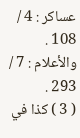عساكر : 4 / 108 . والأعلام : 7 / 293 .
( 3 ) كذا في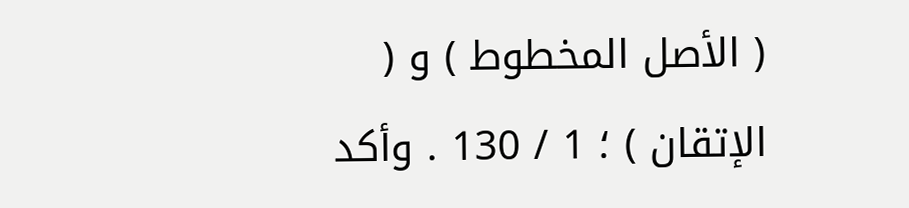( الأصل المخطوط ) و ( الإتقان ) ؛ 1 / 130 . وأكد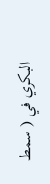البكري في ( سمط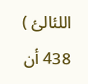اللئالئ ) 438 أن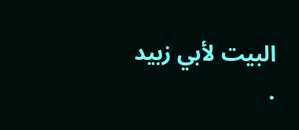البيت لأبي زبيد .